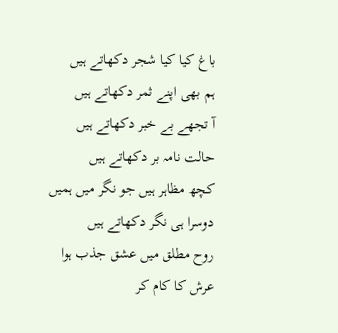باغ کیا کیا شجر دکھاتے ہیں
ہم بھی اپنے ثمر دکھاتے ہیں
آ تجھے بے خبر دکھاتے ہیں
حالت نامہ بر دکھاتے ہیں
کچھ مظاہر ہیں جو نگر میں ہمیں
دوسرا ہی نگر دکھاتے ہیں
روح مطلق میں عشق جذب ہوا
عرش کا کام کر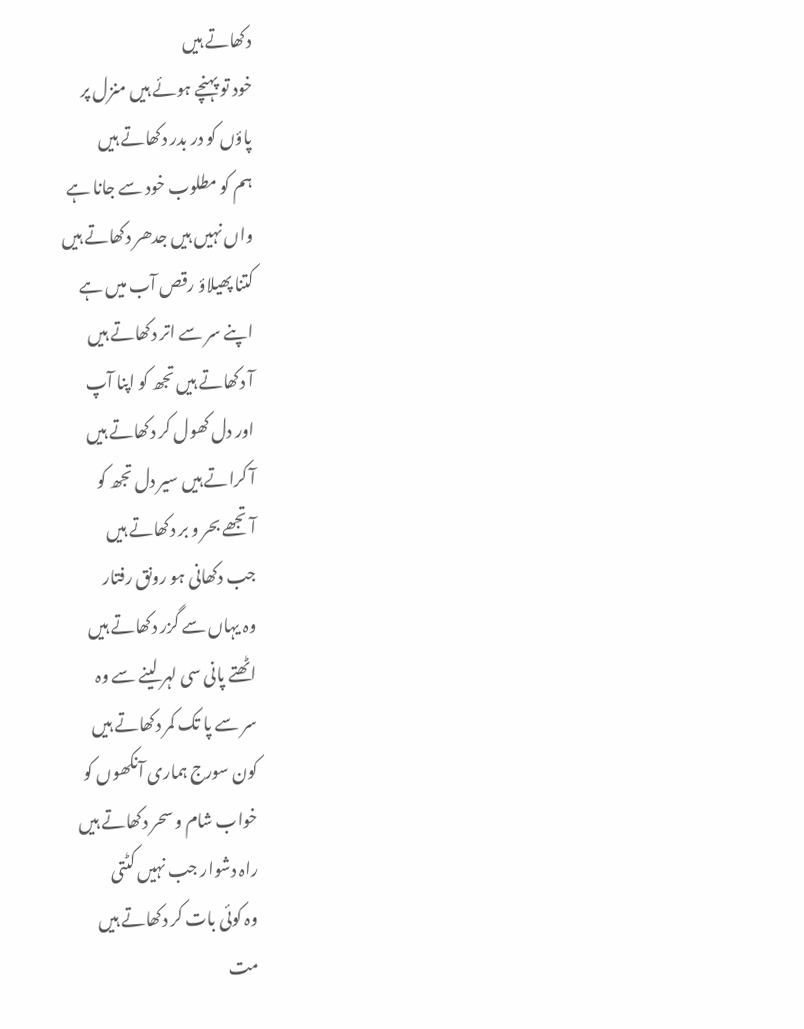دکھاتے ہیں
خود تو پہنچے ہوئے ہیں منزل پر
پاؤں کو در بدر دکھاتے ہیں
ہم کو مطلوب خود سے جانا ہے
واں نہیں ہیں جدھر دکھاتے ہیں
کتنا پھیلاؤ رقص آب میں ہے
اپنے سر سے اتر دکھاتے ہیں
آ دکھاتے ہیں تجھ کو اپنا آپ
اور دل کھول کر دکھاتے ہیں
آ کراتے ہیں سیر دل تجھ کو
آ تجھے بحر و بر دکھاتے ہیں
جب دکھانی ہو رونق رفتار
وہ یہاں سے گزر دکھاتے ہیں
اٹھتے پانی سی لہر لینے سے وہ
سر سے پا تک کمر دکھاتے ہیں
کون سورج ہماری آنکھوں کو
خواب شام و سحر دکھاتے ہیں
راہ دشوار جب نہیں کٹتی
وہ کوئی بات کر دکھاتے ہیں
مت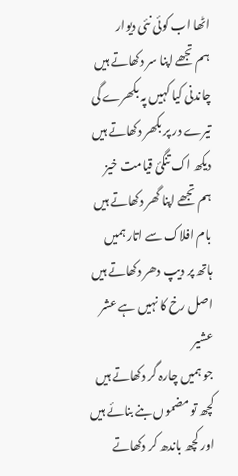اٹھا اب کوئی نئی دیوار
ہم تجھے اپنا سر دکھاتے ہیں
چاندنی کیا کہیں پہ بکھرے گی
تیرے در پر بکھر دکھاتے ہیں
دیکھ اک تنگیٔ قیامت خیز
ہم تجھے اپنا گھر دکھاتے ہیں
بام افلاک سے اتار ہمیں
ہاتھ پر دیپ دھر دکھاتے ہیں
اصل رخ کا نہیں ہے عشر عشیر
جو ہمیں چارہ گر دکھاتے ہیں
کچھ تو مضموں بنے بنائے ہیں
اور کچھ باندھ کر دکھاتے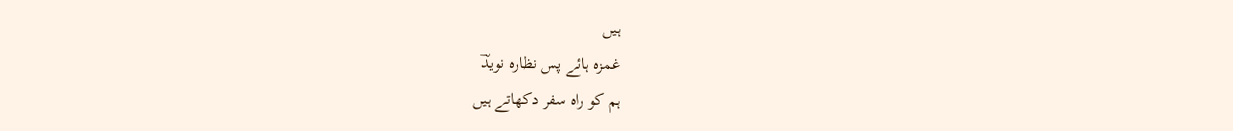ہیں
غمزہ ہائے پس نظارہ نویدؔ
ہم کو راہ سفر دکھاتے ہیں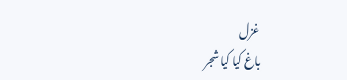غزل
باغ کیا کیا شجر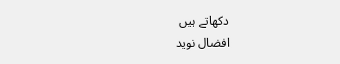دکھاتے ہیں
افضال نوید